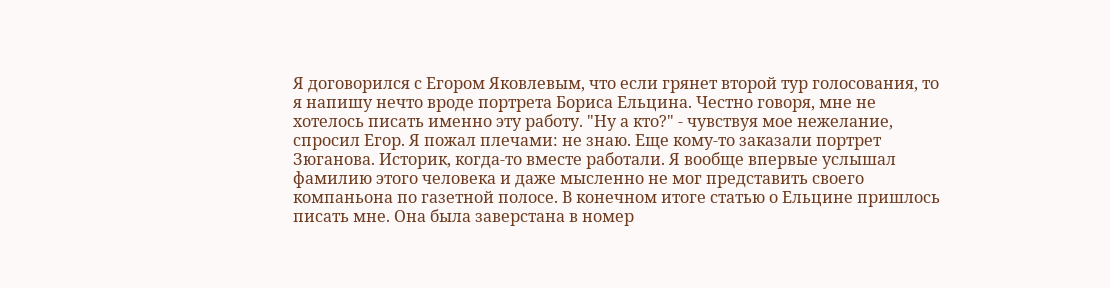Я договорился с Егором Яковлевым, что если грянет второй тур голосования, то я напишу нечто вроде портрета Бориса Ельцина. Честно говоря, мне не хотелось писать именно эту работу. "Ну а кто?" - чувствуя мое нежелание, спросил Егор. Я пожал плечами: не знаю. Еще кому-то заказали портрет Зюганова. Историк, когда-то вместе работали. Я вообще впервые услышал фамилию этого человека и даже мысленно не мог представить своего компаньона по газетной полосе. В конечном итоге статью о Ельцине пришлось писать мне. Она была заверстана в номер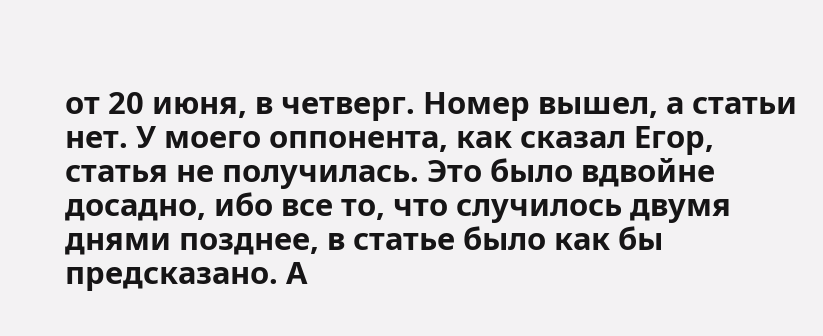от 20 июня, в четверг. Номер вышел, а статьи нет. У моего оппонента, как сказал Егор, статья не получилась. Это было вдвойне досадно, ибо все то, что случилось двумя днями позднее, в статье было как бы предсказано. А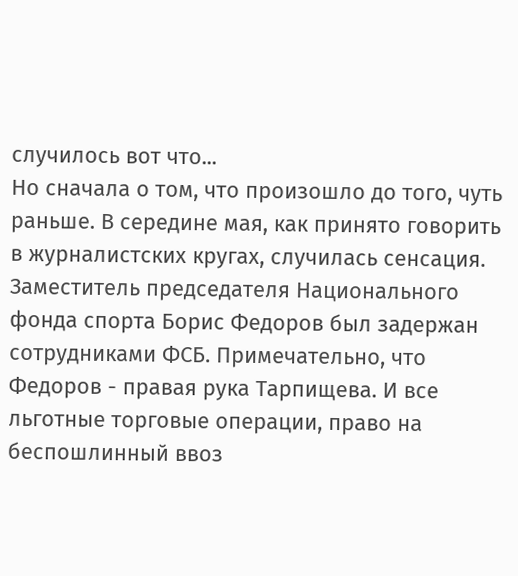случилось вот что...
Но сначала о том, что произошло до того, чуть раньше. В середине мая, как принято говорить в журналистских кругах, случилась сенсация. Заместитель председателя Национального фонда спорта Борис Федоров был задержан сотрудниками ФСБ. Примечательно, что Федоров - правая рука Тарпищева. И все льготные торговые операции, право на беспошлинный ввоз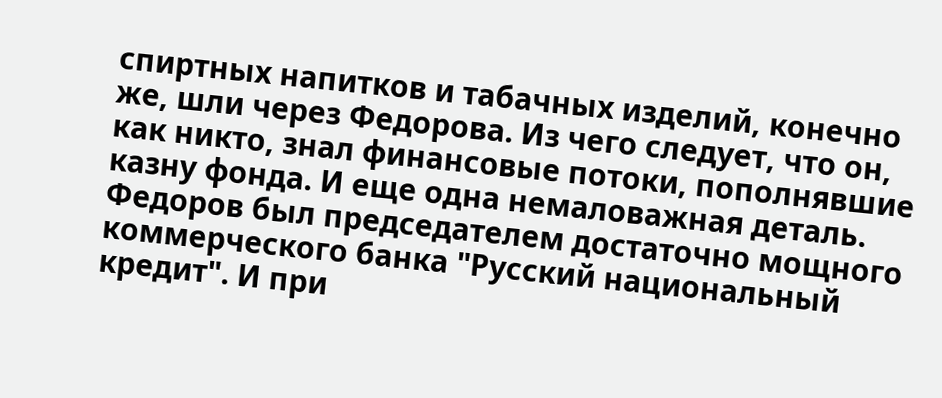спиртных напитков и табачных изделий, конечно же, шли через Федорова. Из чего следует, что он, как никто, знал финансовые потоки, пополнявшие казну фонда. И еще одна немаловажная деталь. Федоров был председателем достаточно мощного коммерческого банка "Русский национальный кредит". И при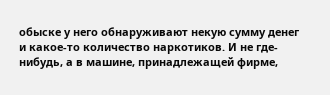обыске у него обнаруживают некую сумму денег и какое-то количество наркотиков. И не где-нибудь, а в машине, принадлежащей фирме,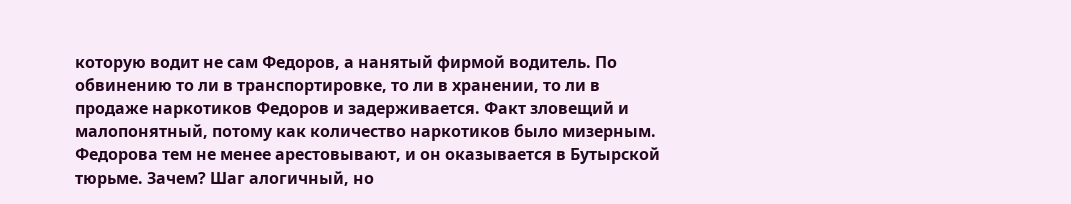которую водит не сам Федоров, а нанятый фирмой водитель. По обвинению то ли в транспортировке, то ли в хранении, то ли в продаже наркотиков Федоров и задерживается. Факт зловещий и малопонятный, потому как количество наркотиков было мизерным. Федорова тем не менее арестовывают, и он оказывается в Бутырской тюрьме. Зачем? Шаг алогичный, но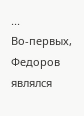...
Во-первых, Федоров являлся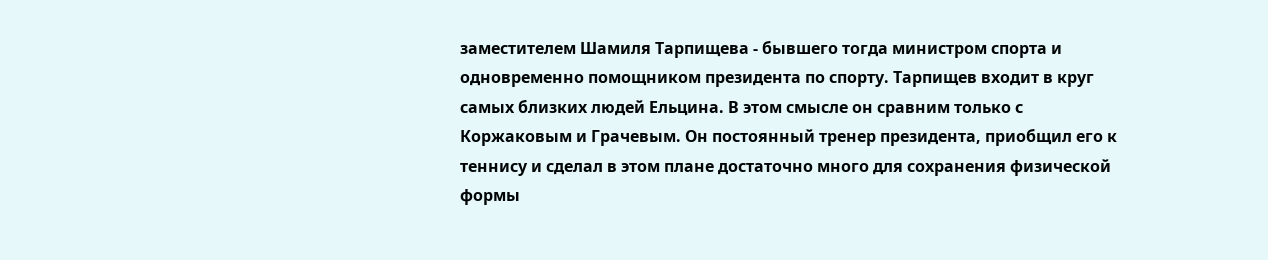заместителем Шамиля Тарпищева - бывшего тогда министром спорта и одновременно помощником президента по спорту. Тарпищев входит в круг самых близких людей Ельцина. В этом смысле он сравним только с Коржаковым и Грачевым. Он постоянный тренер президента, приобщил его к теннису и сделал в этом плане достаточно много для сохранения физической формы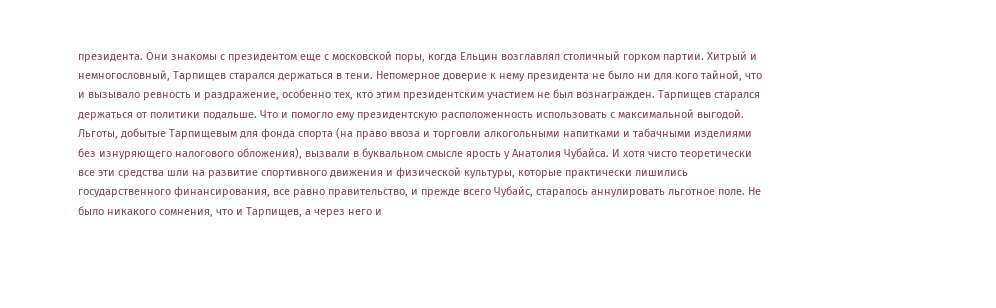президента. Они знакомы с президентом еще с московской поры, когда Ельцин возглавлял столичный горком партии. Хитрый и немногословный, Тарпищев старался держаться в тени. Непомерное доверие к нему президента не было ни для кого тайной, что и вызывало ревность и раздражение, особенно тех, кто этим президентским участием не был вознагражден. Тарпищев старался держаться от политики подальше. Что и помогло ему президентскую расположенность использовать с максимальной выгодой. Льготы, добытые Тарпищевым для фонда спорта (на право ввоза и торговли алкогольными напитками и табачными изделиями без изнуряющего налогового обложения), вызвали в буквальном смысле ярость у Анатолия Чубайса. И хотя чисто теоретически все эти средства шли на развитие спортивного движения и физической культуры, которые практически лишились государственного финансирования, все равно правительство, и прежде всего Чубайс, старалось аннулировать льготное поле. Не было никакого сомнения, что и Тарпищев, а через него и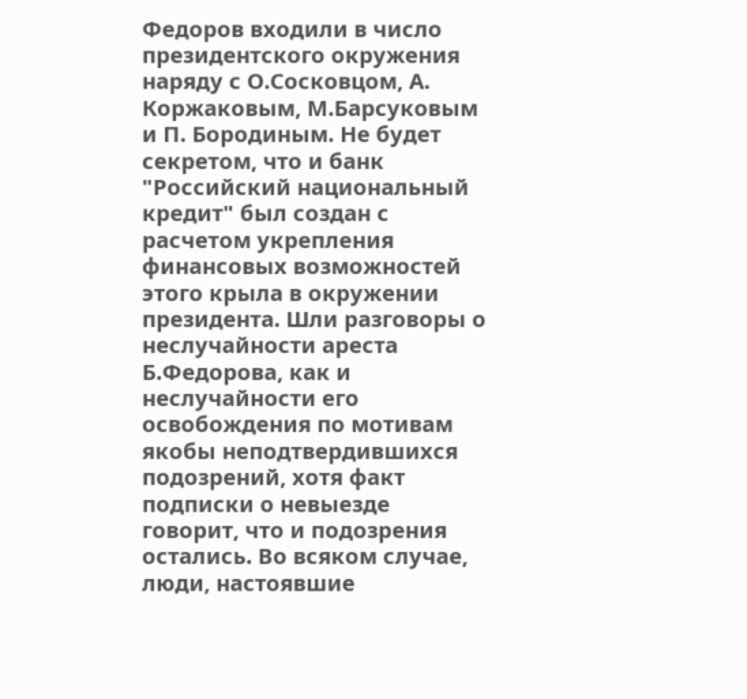Федоров входили в число президентского окружения наряду с О.Сосковцом, А. Коржаковым, М.Барсуковым и П. Бородиным. Не будет секретом, что и банк "Российский национальный кредит" был создан с расчетом укрепления финансовых возможностей этого крыла в окружении президента. Шли разговоры о неслучайности ареста Б.Федорова, как и неслучайности его освобождения по мотивам якобы неподтвердившихся подозрений, хотя факт подписки о невыезде говорит, что и подозрения остались. Во всяком случае, люди, настоявшие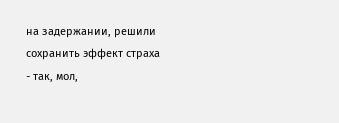на задержании, решили сохранить эффект страха - так, мол,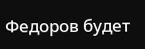Федоров будет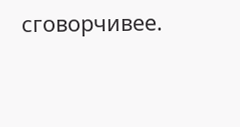сговорчивее.